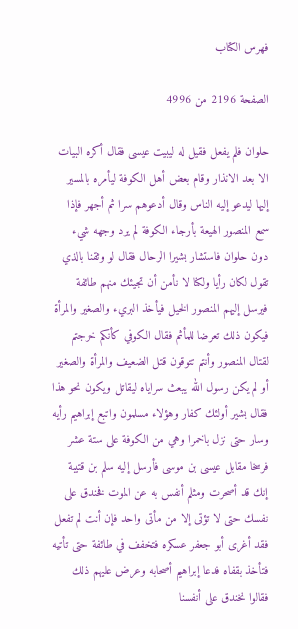فهرس الكتاب

الصفحة 2196 من 4996

حلوان فلم يفعل فقيل له ليبيت عيسى فقال أكره البيات الا بعد الانذار وقام بعض أهل الكوفة ليأمره بالمسير إليها ليدعو إليه الناس وقال أدعوهم سرا ثم أجهر فإذا سمع المنصور الهيعة بأرجاء الكوفة لم يرد وجهه شيء دون حلوان فاستشار بشيرا الرحال فقال لو وثقنا بالذي تقول لكان رأيا ولكنا لا نأمن أن تجيئك منهم طائفة فيرسل إليهم المنصور الخيل فيأخذ البريء والصغير والمرأة فيكون ذلك تعرضا للمأثم فقال الكوفي كأنكم خرجتم لقتال المنصور وأنتم تتوقون قتل الضعيف والمرأة والصغير أو لم يكن رسول الله يبعث سراياه ليقاتل ويكون نحو هذا فقال بشير أولئك كفار وهؤلاء مسلمون واتبع إبراهيم رأيه وسار حتى نزل باخمرا وهي من الكوفة على ستة عشر فرسخا مقابل عيسى بن موسى فأرسل إليه سلم بن قتيبة إنك قد أصحرت ومثلم أنفس به عن الموت فخندق على نفسك حتى لا تؤتى إلا من مأتى واحد فإن أنت لم تفعل فقد أغرى أبو جعفر عسكره فتخفف في طائفة حتى تأتيه فتأخذ بقفاه فدعا إبراهيم أصحابه وعرض عليهم ذلك فقالوا نخندق على أنفسنا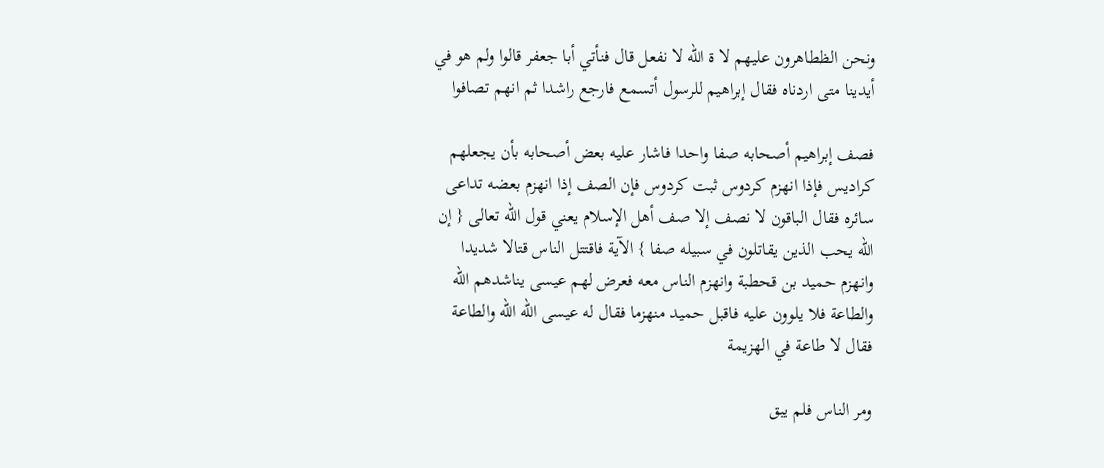ونحن الظطاهرون عليهم لا ة الله لا نفعل قال فنأتي أبا جعفر قالوا ولم هو في أيدينا متى اردناه فقال إبراهيم للرسول أتسمع فارجع راشدا ثم انهم تصافوا

فصف إبراهيم أصحابه صفا واحدا فاشار عليه بعض أصحابه بأن يجعلهم كراديس فإذا انهزم كردوس ثبت كردوس فإن الصف إذا انهزم بعضه تداعى سائره فقال الباقون لا نصف إلا صف أهل الإسلام يعني قول الله تعالى { إن الله يحب الذين يقاتلون في سبيله صفا } الآية فاقتتل الناس قتالا شديدا وانهزم حميد بن قحطبة وانهزم الناس معه فعرض لهم عيسى يناشدهم الله والطاعة فلا يلوون عليه فاقبل حميد منهزما فقال له عيسى الله الله والطاعة فقال لا طاعة في الهزيمة

ومر الناس فلم يبق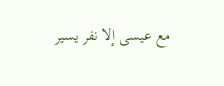مع عيسى إلا نفر يسير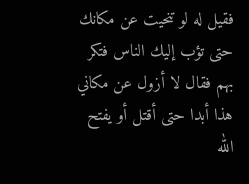فقيل له لو تنحيت عن مكانك حتى تؤب إليك الناس فتكر بهم فقال لا أزول عن مكاني هذا أبدا حتى أقتل أو يفتح الله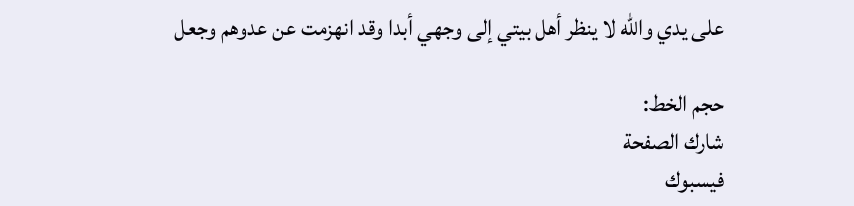على يدي والله لا ينظر أهل بيتي إلى وجهي أبدا وقد انهزمت عن عدوهم وجعل

حجم الخط:
شارك الصفحة
فيسبوك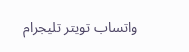واتساب تويتر تليجرام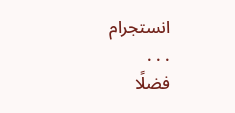انستجرام
. . .
فضلًا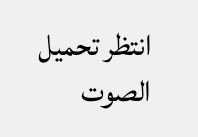انتظر تحميل الصوت